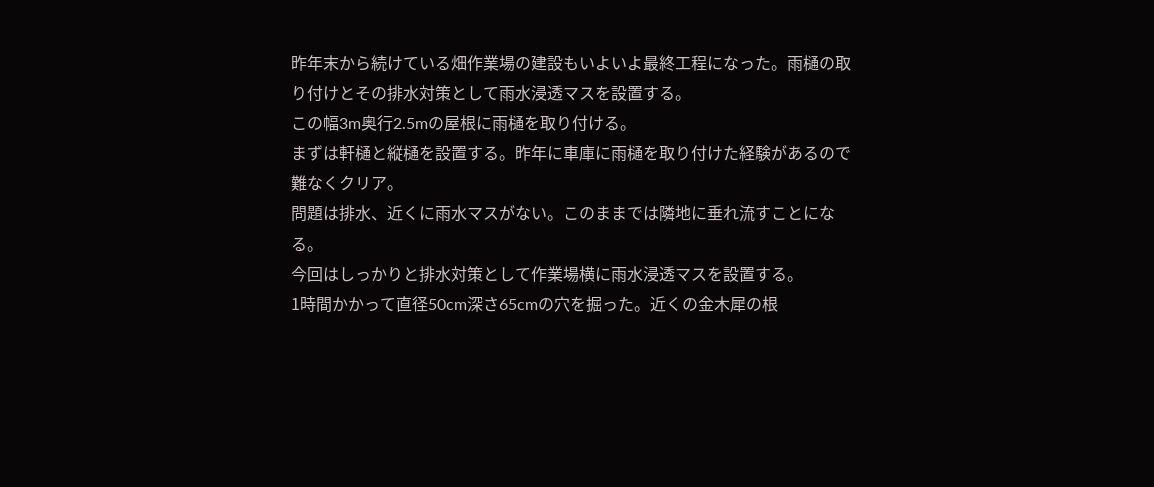昨年末から続けている畑作業場の建設もいよいよ最終工程になった。雨樋の取り付けとその排水対策として雨水浸透マスを設置する。
この幅3m奥行2.5mの屋根に雨樋を取り付ける。
まずは軒樋と縦樋を設置する。昨年に車庫に雨樋を取り付けた経験があるので難なくクリア。
問題は排水、近くに雨水マスがない。このままでは隣地に垂れ流すことになる。
今回はしっかりと排水対策として作業場横に雨水浸透マスを設置する。
1時間かかって直径50cm深さ65cmの穴を掘った。近くの金木犀の根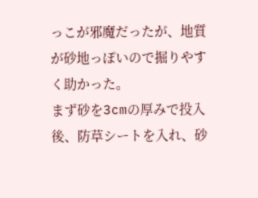っこが邪魔だったが、地質が砂地っぽいので掘りやすく助かった。
まず砂を3cmの厚みで投入後、防草シートを入れ、砂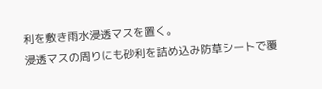利を敷き雨水浸透マスを置く。
浸透マスの周りにも砂利を詰め込み防草シートで覆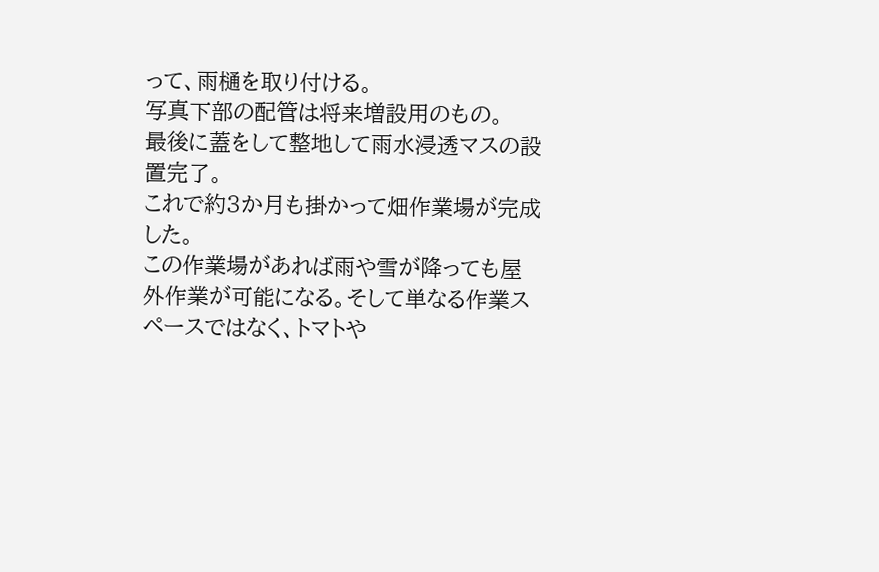って、雨樋を取り付ける。
写真下部の配管は将来増設用のもの。
最後に蓋をして整地して雨水浸透マスの設置完了。
これで約3か月も掛かって畑作業場が完成した。
この作業場があれば雨や雪が降っても屋外作業が可能になる。そして単なる作業スペースではなく、トマトや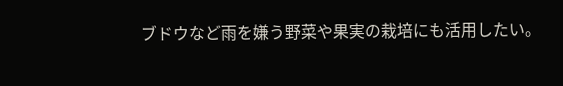ブドウなど雨を嫌う野菜や果実の栽培にも活用したい。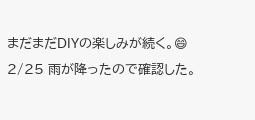まだまだDIYの楽しみが続く。😄
2/25 雨が降ったので確認した。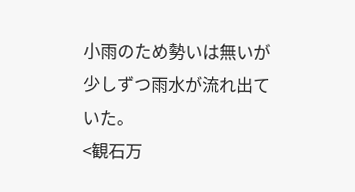小雨のため勢いは無いが少しずつ雨水が流れ出ていた。
<観石万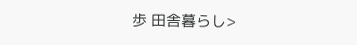歩 田舎暮らし>